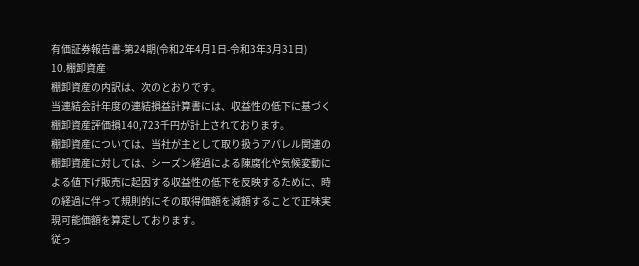有価証券報告書-第24期(令和2年4月1日-令和3年3月31日)
10.棚卸資産
棚卸資産の内訳は、次のとおりです。
当連結会計年度の連結損益計算書には、収益性の低下に基づく棚卸資産評価損140,723千円が計上されております。
棚卸資産については、当社が主として取り扱うアパレル関連の棚卸資産に対しては、シーズン経過による陳腐化や気候変動による値下げ販売に起因する収益性の低下を反映するために、時の経過に伴って規則的にその取得価額を減額することで正味実現可能価額を算定しております。
従っ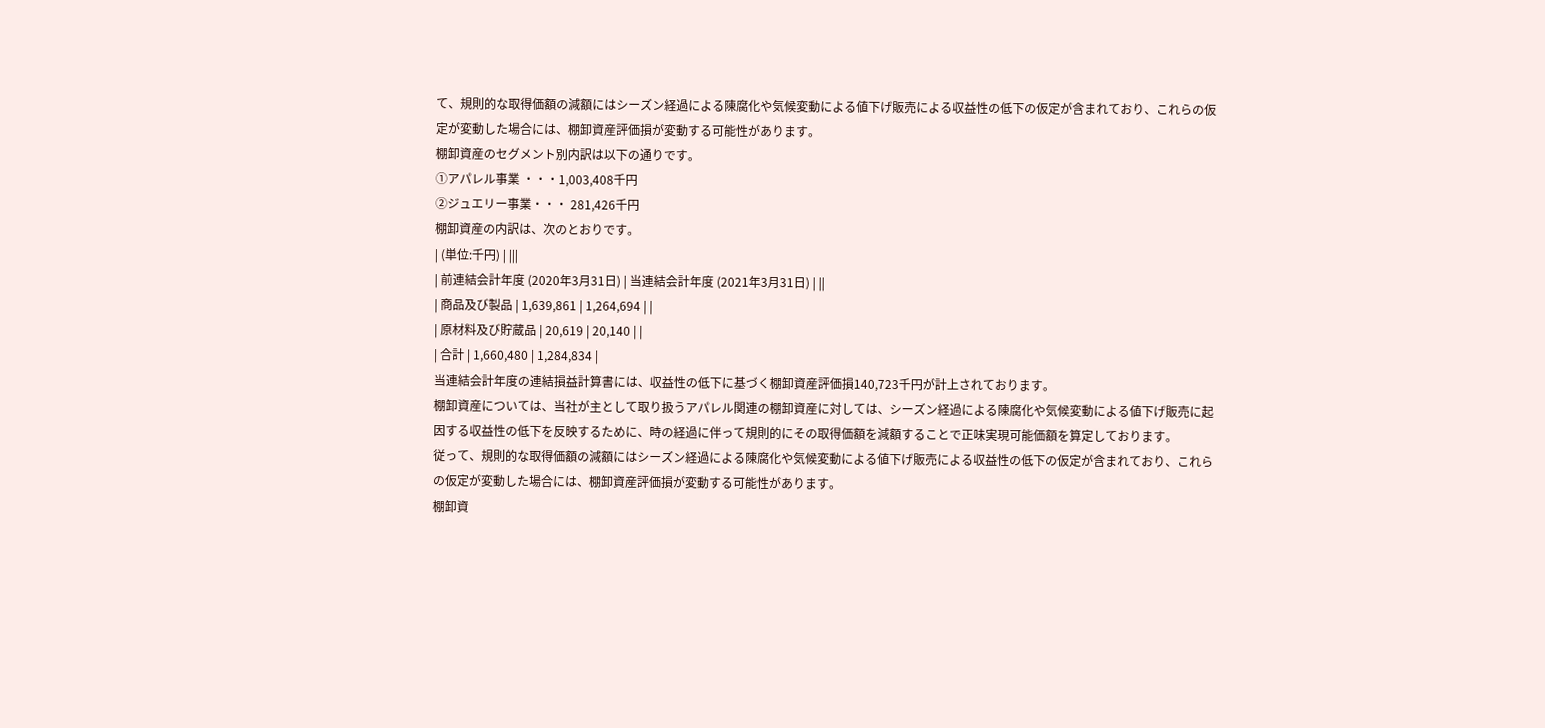て、規則的な取得価額の減額にはシーズン経過による陳腐化や気候変動による値下げ販売による収益性の低下の仮定が含まれており、これらの仮定が変動した場合には、棚卸資産評価損が変動する可能性があります。
棚卸資産のセグメント別内訳は以下の通りです。
①アパレル事業 ・・・1,003,408千円
②ジュエリー事業・・・ 281,426千円
棚卸資産の内訳は、次のとおりです。
| (単位:千円) | |||
| 前連結会計年度 (2020年3月31日) | 当連結会計年度 (2021年3月31日) | ||
| 商品及び製品 | 1,639,861 | 1,264,694 | |
| 原材料及び貯蔵品 | 20,619 | 20,140 | |
| 合計 | 1,660,480 | 1,284,834 |
当連結会計年度の連結損益計算書には、収益性の低下に基づく棚卸資産評価損140,723千円が計上されております。
棚卸資産については、当社が主として取り扱うアパレル関連の棚卸資産に対しては、シーズン経過による陳腐化や気候変動による値下げ販売に起因する収益性の低下を反映するために、時の経過に伴って規則的にその取得価額を減額することで正味実現可能価額を算定しております。
従って、規則的な取得価額の減額にはシーズン経過による陳腐化や気候変動による値下げ販売による収益性の低下の仮定が含まれており、これらの仮定が変動した場合には、棚卸資産評価損が変動する可能性があります。
棚卸資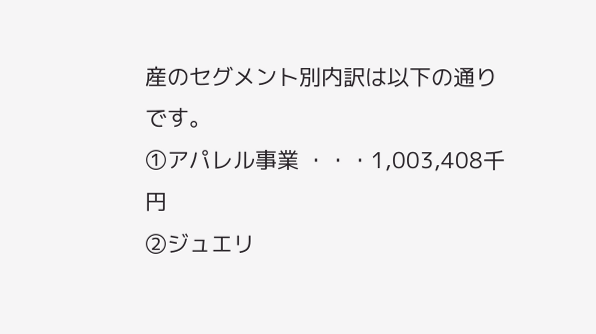産のセグメント別内訳は以下の通りです。
①アパレル事業 ・・・1,003,408千円
②ジュエリ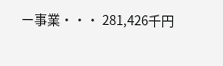ー事業・・・ 281,426千円